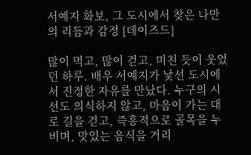서예지 화보, 그 도시에서 찾은 나만의 리듬과 감정 [데이즈드]

많이 먹고, 많이 걷고, 미친 듯이 웃었던 하루. 배우 서예지가 낯선 도시에서 진정한 자유를 만났다. 누구의 시선도 의식하지 않고, 마음이 가는 대로 길을 걷고, 즉흥적으로 골목을 누비며, 맛있는 음식을 거리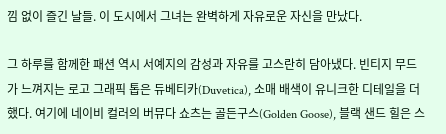낌 없이 즐긴 날들. 이 도시에서 그녀는 완벽하게 자유로운 자신을 만났다.

그 하루를 함께한 패션 역시 서예지의 감성과 자유를 고스란히 담아냈다. 빈티지 무드가 느껴지는 로고 그래픽 톱은 듀베티카(Duvetica), 소매 배색이 유니크한 디테일을 더했다. 여기에 네이비 컬러의 버뮤다 쇼츠는 골든구스(Golden Goose), 블랙 샌드 힐은 스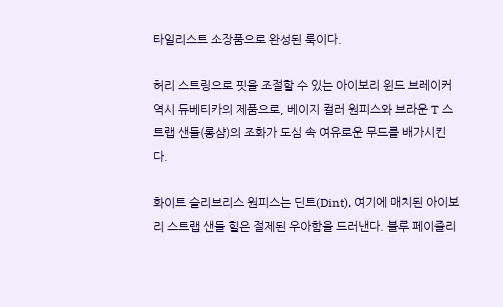타일리스트 소장품으로 완성된 룩이다.

허리 스트링으로 핏을 조절할 수 있는 아이보리 윈드 브레이커 역시 듀베티카의 제품으로, 베이지 컬러 원피스와 브라운 T 스트랩 샌들(롱샴)의 조화가 도심 속 여유로운 무드를 배가시킨다.

화이트 슬리브리스 원피스는 딘트(Dint), 여기에 매치된 아이보리 스트랩 샌들 힐은 절제된 우아함을 드러낸다. 블루 페이즐리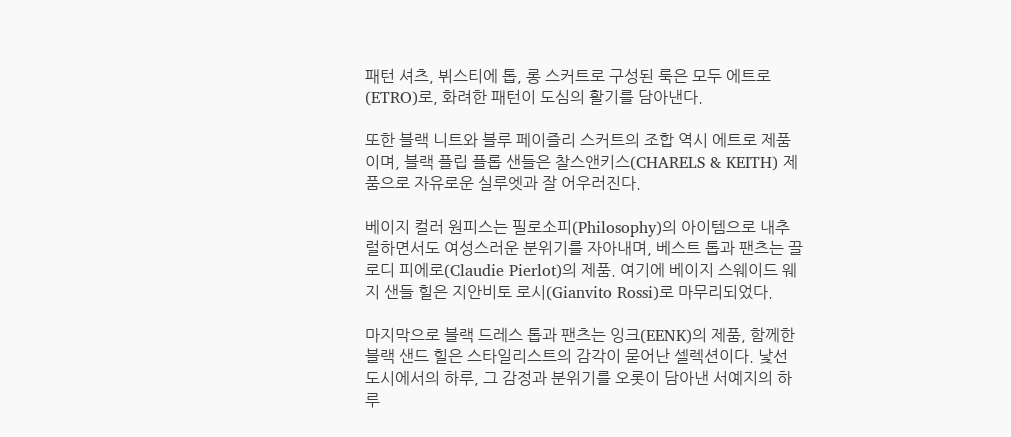패턴 셔츠, 뷔스티에 톱, 롱 스커트로 구성된 룩은 모두 에트로(ETRO)로, 화려한 패턴이 도심의 활기를 담아낸다.

또한 블랙 니트와 블루 페이즐리 스커트의 조합 역시 에트로 제품이며, 블랙 플립 플롭 샌들은 찰스앤키스(CHARELS & KEITH) 제품으로 자유로운 실루엣과 잘 어우러진다.

베이지 컬러 원피스는 필로소피(Philosophy)의 아이템으로 내추럴하면서도 여성스러운 분위기를 자아내며, 베스트 톱과 팬츠는 끌로디 피에로(Claudie Pierlot)의 제품. 여기에 베이지 스웨이드 웨지 샌들 힐은 지안비토 로시(Gianvito Rossi)로 마무리되었다.

마지막으로 블랙 드레스 톱과 팬츠는 잉크(EENK)의 제품, 함께한 블랙 샌드 힐은 스타일리스트의 감각이 묻어난 셀렉션이다. 낯선 도시에서의 하루, 그 감정과 분위기를 오롯이 담아낸 서예지의 하루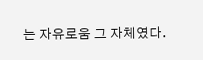는 자유로움 그 자체였다.